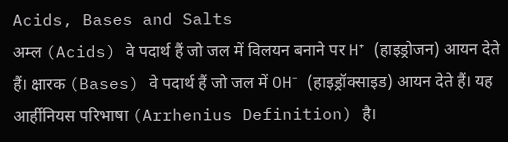Acids, Bases and Salts
अम्ल (Acids) वे पदार्थ हैं जो जल में विलयन बनाने पर H⁺ (हाइड्रोजन) आयन देते हैं। क्षारक (Bases) वे पदार्थ हैं जो जल में OH⁻ (हाइड्रॉक्साइड) आयन देते हैं। यह आर्हीनियस परिभाषा (Arrhenius Definition) है।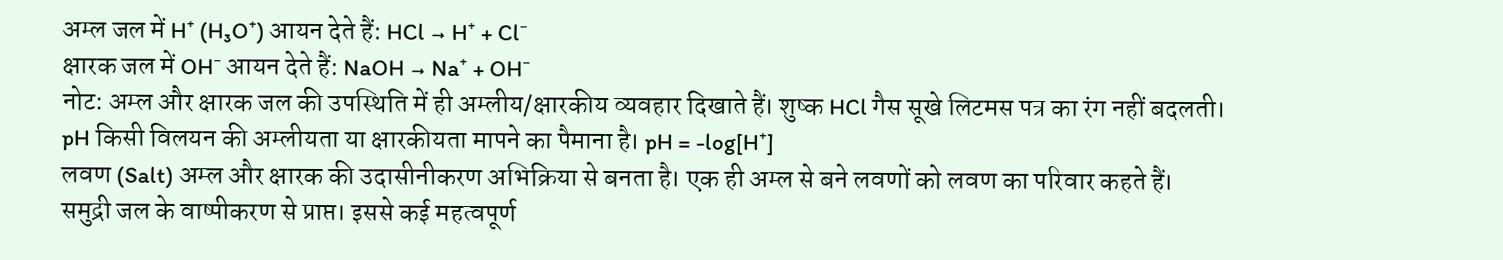अम्ल जल में H⁺ (H₃O⁺) आयन देते हैं: HCl → H⁺ + Cl⁻
क्षारक जल में OH⁻ आयन देते हैं: NaOH → Na⁺ + OH⁻
नोट: अम्ल और क्षारक जल की उपस्थिति में ही अम्लीय/क्षारकीय व्यवहार दिखाते हैं। शुष्क HCl गैस सूखे लिटमस पत्र का रंग नहीं बदलती।
pH किसी विलयन की अम्लीयता या क्षारकीयता मापने का पैमाना है। pH = -log[H⁺]
लवण (Salt) अम्ल और क्षारक की उदासीनीकरण अभिक्रिया से बनता है। एक ही अम्ल से बने लवणों को लवण का परिवार कहते हैं।
समुद्री जल के वाष्पीकरण से प्राप्त। इससे कई महत्वपूर्ण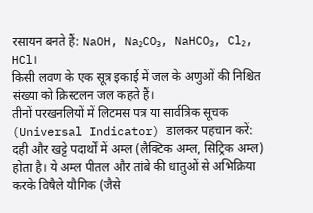रसायन बनते हैं: NaOH, Na₂CO₃, NaHCO₃, Cl₂, HCl।
किसी लवण के एक सूत्र इकाई में जल के अणुओं की निश्चित संख्या को क्रिस्टलन जल कहते हैं।
तीनों परखनलियों में लिटमस पत्र या सार्वत्रिक सूचक (Universal Indicator) डालकर पहचान करें:
दही और खट्टे पदार्थों में अम्ल (लैक्टिक अम्ल, सिट्रिक अम्ल) होता है। ये अम्ल पीतल और तांबे की धातुओं से अभिक्रिया करके विषैले यौगिक (जैसे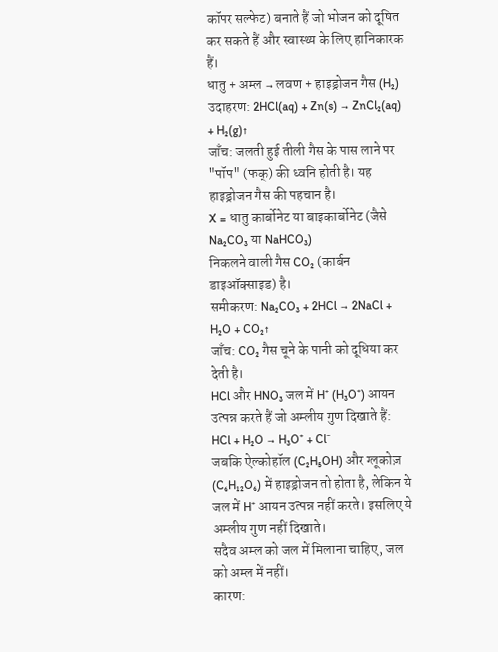कॉपर सल्फेट) बनाते हैं जो भोजन को दूषित कर सकते हैं और स्वास्थ्य के लिए हानिकारक हैं।
धातु + अम्ल → लवण + हाइड्रोजन गैस (H₂)
उदाहरण: 2HCl(aq) + Zn(s) → ZnCl₂(aq) + H₂(g)↑
जाँच: जलती हुई तीली गैस के पास लाने पर "पॉप" (फक्) की ध्वनि होती है। यह हाइड्रोजन गैस की पहचान है।
X = धातु कार्बोनेट या बाइकार्बोनेट (जैसे Na₂CO₃ या NaHCO₃)
निकलने वाली गैस CO₂ (कार्बन डाइऑक्साइड) है।
समीकरण: Na₂CO₃ + 2HCl → 2NaCl + H₂O + CO₂↑
जाँच: CO₂ गैस चूने के पानी को दूधिया कर देती है।
HCl और HNO₃ जल में H⁺ (H₃O⁺) आयन उत्पन्न करते हैं जो अम्लीय गुण दिखाते हैं:
HCl + H₂O → H₃O⁺ + Cl⁻
जबकि ऐल्कोहॉल (C₂H₅OH) और ग्लूकोज़ (C₆H₁₂O₆) में हाइड्रोजन तो होता है, लेकिन ये जल में H⁺ आयन उत्पन्न नहीं करते। इसलिए ये अम्लीय गुण नहीं दिखाते।
सदैव अम्ल को जल में मिलाना चाहिए, जल को अम्ल में नहीं।
कारण: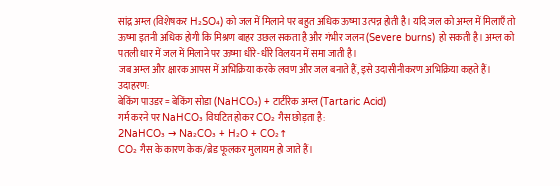सांद्र अम्ल (विशेषकर H₂SO₄) को जल में मिलाने पर बहुत अधिक ऊष्मा उत्पन्न होती है। यदि जल को अम्ल में मिलाएँ तो ऊष्मा इतनी अधिक होगी कि मिश्रण बाहर उछल सकता है और गंभीर जलन (Severe burns) हो सकती है। अम्ल को पतली धार में जल में मिलाने पर ऊष्मा धीरे-धीरे विलयन में समा जाती है।
जब अम्ल और क्षारक आपस में अभिक्रिया करके लवण और जल बनाते हैं, इसे उदासीनीकरण अभिक्रिया कहते हैं।
उदाहरण:
बेकिंग पाउडर = बेकिंग सोडा (NaHCO₃) + टार्टरिक अम्ल (Tartaric Acid)
गर्म करने पर NaHCO₃ विघटित होकर CO₂ गैस छोड़ता है:
2NaHCO₃ → Na₂CO₃ + H₂O + CO₂↑
CO₂ गैस के कारण केक/ब्रेड फूलकर मुलायम हो जाते हैं।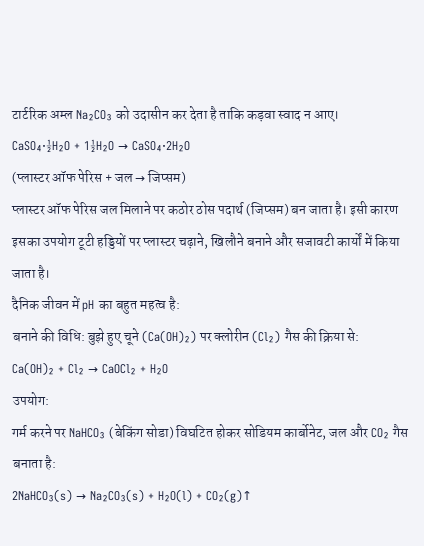टार्टरिक अम्ल Na₂CO₃ को उदासीन कर देता है ताकि कड़वा स्वाद न आए।
CaSO₄·½H₂O + 1½H₂O → CaSO₄·2H₂O
(प्लास्टर ऑफ पेरिस + जल → जिप्सम)
प्लास्टर ऑफ पेरिस जल मिलाने पर कठोर ठोस पदार्थ (जिप्सम) बन जाता है। इसी कारण इसका उपयोग टूटी हड्डियों पर प्लास्टर चढ़ाने, खिलौने बनाने और सजावटी कार्यों में किया जाता है।
दैनिक जीवन में pH का बहुत महत्व है:
बनाने की विधि: बुझे हुए चूने (Ca(OH)₂) पर क्लोरीन (Cl₂) गैस की क्रिया से:
Ca(OH)₂ + Cl₂ → CaOCl₂ + H₂O
उपयोग:
गर्म करने पर NaHCO₃ (बेकिंग सोडा) विघटित होकर सोडियम कार्बोनेट, जल और CO₂ गैस बनाता है:
2NaHCO₃(s) → Na₂CO₃(s) + H₂O(l) + CO₂(g)↑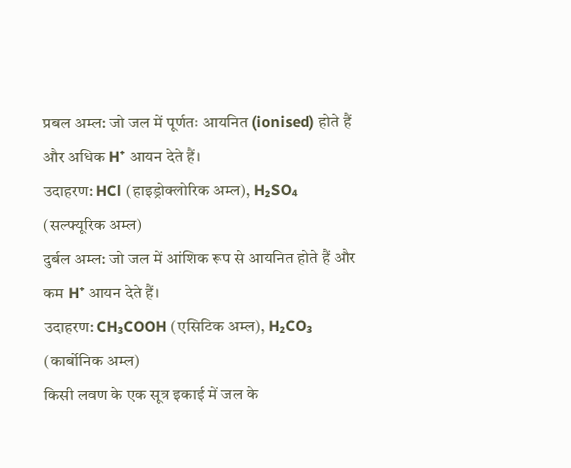प्रबल अम्ल: जो जल में पूर्णतः आयनित (ionised) होते हैं और अधिक H⁺ आयन देते हैं।
उदाहरण: HCl (हाइड्रोक्लोरिक अम्ल), H₂SO₄ (सल्फ्यूरिक अम्ल)
दुर्बल अम्ल: जो जल में आंशिक रूप से आयनित होते हैं और कम H⁺ आयन देते हैं।
उदाहरण: CH₃COOH (एसिटिक अम्ल), H₂CO₃ (कार्बोनिक अम्ल)
किसी लवण के एक सूत्र इकाई में जल के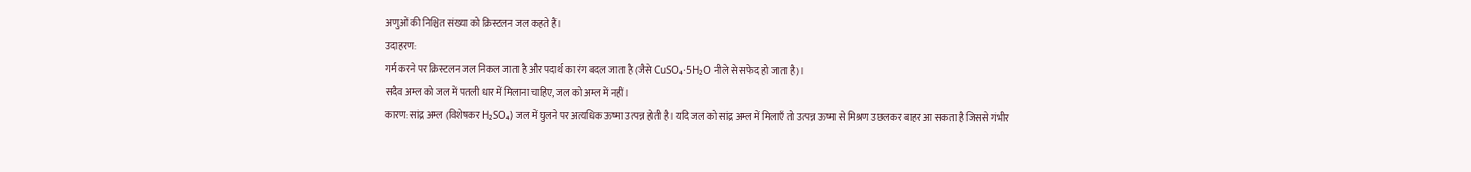अणुओं की निश्चित संख्या को क्रिस्टलन जल कहते हैं।
उदाहरण:
गर्म करने पर क्रिस्टलन जल निकल जाता है और पदार्थ का रंग बदल जाता है (जैसे CuSO₄·5H₂O नीले से सफेद हो जाता है)।
सदैव अम्ल को जल में पतली धार में मिलाना चाहिए, जल को अम्ल में नहीं।
कारण: सांद्र अम्ल (विशेषकर H₂SO₄) जल में घुलने पर अत्यधिक ऊष्मा उत्पन्न होती है। यदि जल को सांद्र अम्ल में मिलाएँ तो उत्पन्न ऊष्मा से मिश्रण उछलकर बाहर आ सकता है जिससे गंभीर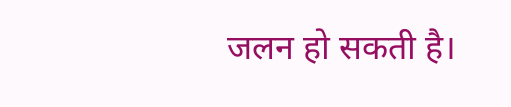जलन हो सकती है।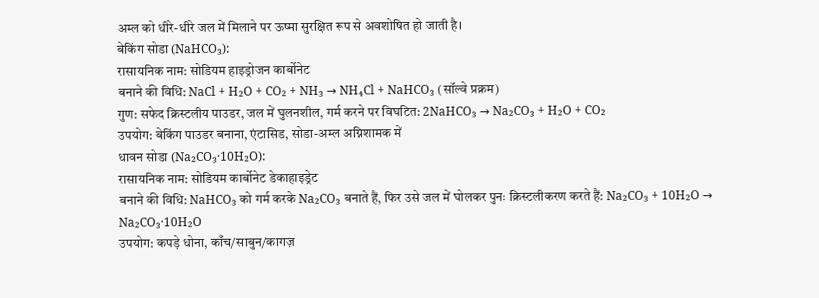अम्ल को धीरे-धीरे जल में मिलाने पर ऊष्मा सुरक्षित रूप से अवशोषित हो जाती है।
बेकिंग सोडा (NaHCO₃):
रासायनिक नाम: सोडियम हाइड्रोजन कार्बोनेट
बनाने की विधि: NaCl + H₂O + CO₂ + NH₃ → NH₄Cl + NaHCO₃ (सॉल्वे प्रक्रम)
गुण: सफेद क्रिस्टलीय पाउडर, जल में घुलनशील, गर्म करने पर विघटित: 2NaHCO₃ → Na₂CO₃ + H₂O + CO₂
उपयोग: बेकिंग पाउडर बनाना, एंटासिड, सोडा-अम्ल अग्निशामक में
धावन सोडा (Na₂CO₃·10H₂O):
रासायनिक नाम: सोडियम कार्बोनेट डेकाहाइड्रेट
बनाने की विधि: NaHCO₃ को गर्म करके Na₂CO₃ बनाते हैं, फिर उसे जल में घोलकर पुनः क्रिस्टलीकरण करते हैं: Na₂CO₃ + 10H₂O → Na₂CO₃·10H₂O
उपयोग: कपड़े धोना, काँच/साबुन/कागज़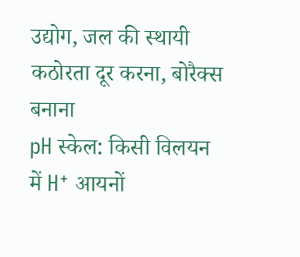उद्योग, जल की स्थायी कठोरता दूर करना, बोरैक्स बनाना
pH स्केल: किसी विलयन में H⁺ आयनों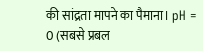की सांद्रता मापने का पैमाना। pH = 0 (सबसे प्रबल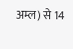अम्ल) से 14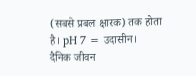(सबसे प्रबल क्षारक) तक होता है। pH 7 = उदासीन।
दैनिक जीवन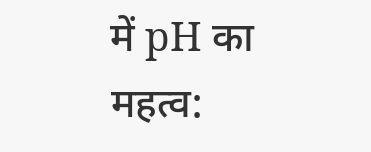में pH का महत्व: